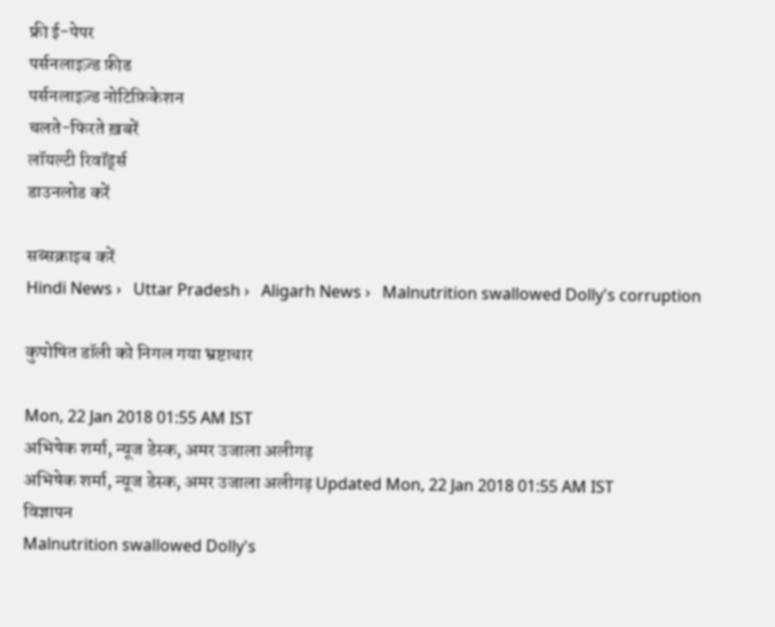फ्री ई-पेपर
पर्सनलाइज़्ड फ़ीड
पर्सनलाइज़्ड नोटिफ़िकेशन
चलते-फिरते ख़बरें
लॉयल्टी रिवॉर्ड्स
डाउनलोड करें

सब्सक्राइब करें
Hindi News ›   Uttar Pradesh ›   Aligarh News ›   Malnutrition swallowed Dolly's corruption

कुपोषित डॉली को निगल गया भ्रष्टाचार

Mon, 22 Jan 2018 01:55 AM IST
अभिषेक शर्मा, न्यूज डेस्क, अमर उजाला अलीगढ़
अभिषेक शर्मा, न्यूज डेस्क, अमर उजाला अलीगढ़ Updated Mon, 22 Jan 2018 01:55 AM IST
विज्ञापन
Malnutrition swallowed Dolly's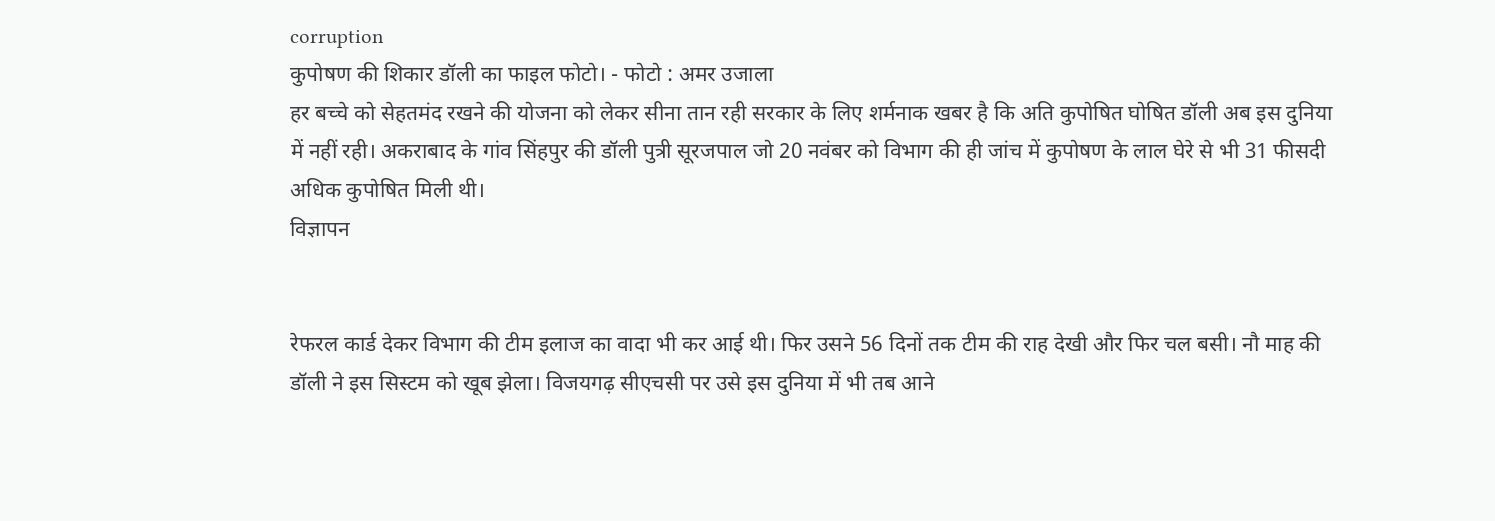corruption
कुपोषण की शिकार डॉली का फाइल फोटो। - फोटो : अमर उजाला
हर बच्चे को सेहतमंद रखने की योजना को लेकर सीना तान रही सरकार के लिए शर्मनाक खबर है कि अति कुपोषित घोषित डॉली अब इस दुनिया में नहीं रही। अकराबाद के गांव सिंहपुर की डॉली पुत्री सूरजपाल जो 20 नवंबर को विभाग की ही जांच में कुपोषण के लाल घेरे से भी 31 फीसदी अधिक कुपोषित मिली थी।
विज्ञापन


रेफरल कार्ड देकर विभाग की टीम इलाज का वादा भी कर आई थी। फिर उसने 56 दिनों तक टीम की राह देखी और फिर चल बसी। नौ माह की डॉली ने इस सिस्टम को खूब झेला। विजयगढ़ सीएचसी पर उसे इस दुनिया में भी तब आने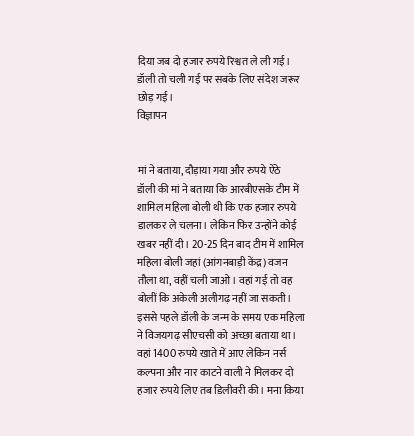दिया जब दो हजार रुपये रिश्वत ले ली गई। डॉली तो चली गई पर सबके लिए संदेश जरूर छोड़ गई।
विज्ञापन


मां ने बताया, दौड़ाया गया और रुपये ऐंठे
डॉली की मां ने बताया कि आरबीएसके टीम में शामिल महिला बोली थी कि एक हजार रुपये डालकर ले चलना। लेकिन फिर उन्होंने कोई खबर नहीं दी। 20-25 दिन बाद टीम में शामिल महिला बोली जहां (आंगनबाड़ी केंद्र) वजन तौला था, वहीं चली जाओ। वहां गई तो वह बोलीं कि अकेली अलीगढ़ नहीं जा सकती। इससे पहले डॉली के जन्म के समय एक महिला ने विजयगढ़ सीएचसी को अच्छा बताया था। वहां 1400 रुपये खाते में आए लेकिन नर्स कल्पना और नार काटने वाली ने मिलकर दो हजार रुपये लिए तब डिलीवरी की। मना किया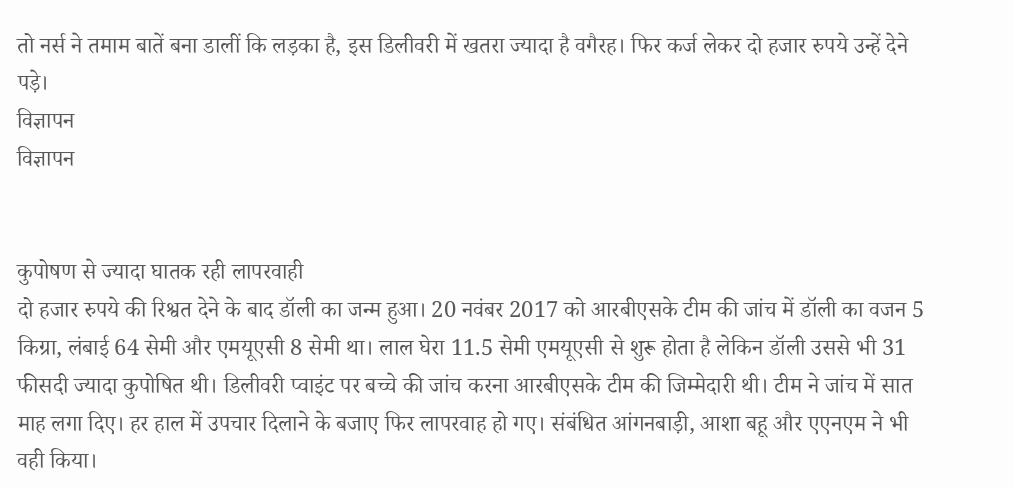तो नर्स ने तमाम बातें बना डालीं कि लड़का है, इस डिलीवरी में खतरा ज्यादा है वगैरह। फिर कर्ज लेकर दो हजार रुपये उन्हें देने पड़े।
विज्ञापन
विज्ञापन


कुपोषण से ज्यादा घातक रही लापरवाही
दो हजार रुपये की रिश्वत देने के बाद डॉली का जन्म हुआ। 20 नवंबर 2017 को आरबीएसके टीम की जांच में डॉली का वजन 5 किग्रा, लंबाई 64 सेमी और एमयूएसी 8 सेमी था। लाल घेरा 11.5 सेमी एमयूएसी से शुरू होता है लेकिन डॉली उससे भी 31 फीसदी ज्यादा कुपोषित थी। डिलीवरी प्वाइंट पर बच्चे की जांच करना आरबीएसके टीम की जिम्मेदारी थी। टीम ने जांच में सात माह लगा दिए। हर हाल में उपचार दिलाने के बजाए फिर लापरवाह हो गए। संबंधित आंगनबाड़ी, आशा बहू और एएनएम ने भी वही किया।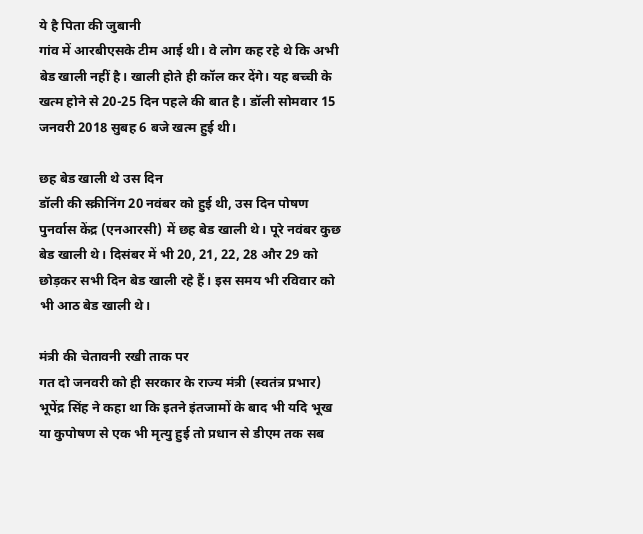ये है पिता की जुबानी
गांव में आरबीएसके टीम आई थी। वे लोग कह रहे थे कि अभी बेड खाली नहीं है। खाली होते ही कॉल कर देंगे। यह बच्ची के खत्म होने से 20-25 दिन पहले की बात है। डॉली सोमवार 15 जनवरी 2018 सुबह 6 बजे खत्म हुई थी।

छह बेड खाली थे उस दिन
डॉली की स्क्रीनिंग 20 नवंबर को हुई थी, उस दिन पोषण पुनर्वास केंद्र (एनआरसी) में छह बेड खाली थे। पूरे नवंबर कुछ बेड खाली थे। दिसंबर में भी 20, 21, 22, 28 और 29 को छोड़कर सभी दिन बेड खाली रहे हैं। इस समय भी रविवार को भी आठ बेड खाली थे।

मंत्री की चेतावनी रखी ताक पर
गत दो जनवरी को ही सरकार के राज्य मंत्री (स्वतंत्र प्रभार) भूपेंद्र सिंह ने कहा था कि इतने इंतजामों के बाद भी यदि भूख या कुपोषण से एक भी मृत्यु हुई तो प्रधान से डीएम तक सब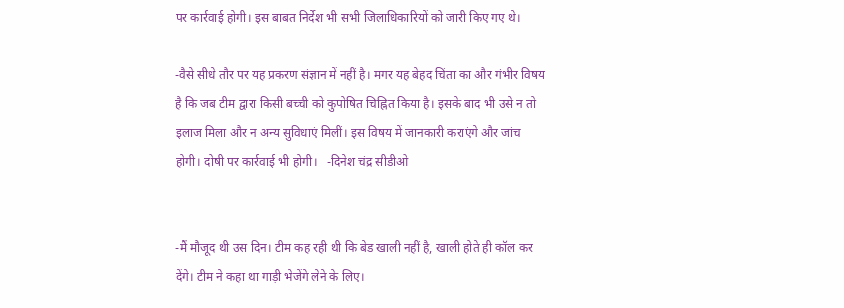पर कार्रवाई होगी। इस बाबत निर्देश भी सभी जिलाधिकारियों को जारी किए गए थे।

-वैसे सीधे तौर पर यह प्रकरण संज्ञान में नहीं है। मगर यह बेहद चिंता का और गंभीर विषय है कि जब टीम द्वारा किसी बच्ची को कुपोषित चिह्नित किया है। इसके बाद भी उसे न तो इलाज मिला और न अन्य सुविधाएं मिलीं। इस विषय में जानकारी कराएंगे और जांच होगी। दोषी पर कार्रवाई भी होगी।   -दिनेश चंद्र सीडीओ


-मैं मौजूद थी उस दिन। टीम कह रही थी कि बेड खाली नहीं है, खाली होते ही कॉल कर देंगे। टीम ने कहा था गाड़ी भेजेंगे लेने के लिए।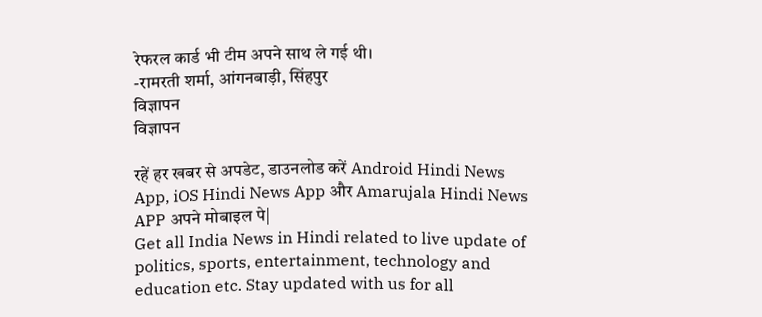रेफरल कार्ड भी टीम अपने साथ ले गई थी।
-रामरती शर्मा, आंगनबाड़ी, सिंहपुर
विज्ञापन
विज्ञापन

रहें हर खबर से अपडेट, डाउनलोड करें Android Hindi News App, iOS Hindi News App और Amarujala Hindi News APP अपने मोबाइल पे|
Get all India News in Hindi related to live update of politics, sports, entertainment, technology and education etc. Stay updated with us for all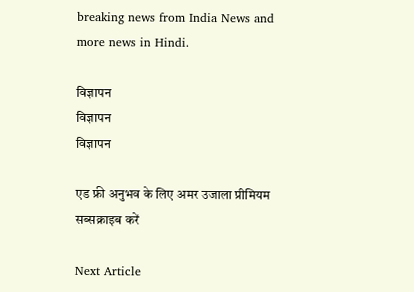breaking news from India News and more news in Hindi.

विज्ञापन
विज्ञापन
विज्ञापन

एड फ्री अनुभव के लिए अमर उजाला प्रीमियम सब्सक्राइब करें

Next Article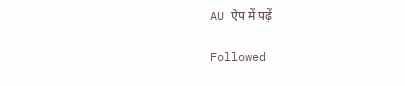AU ऐप में पढ़ें

Followed